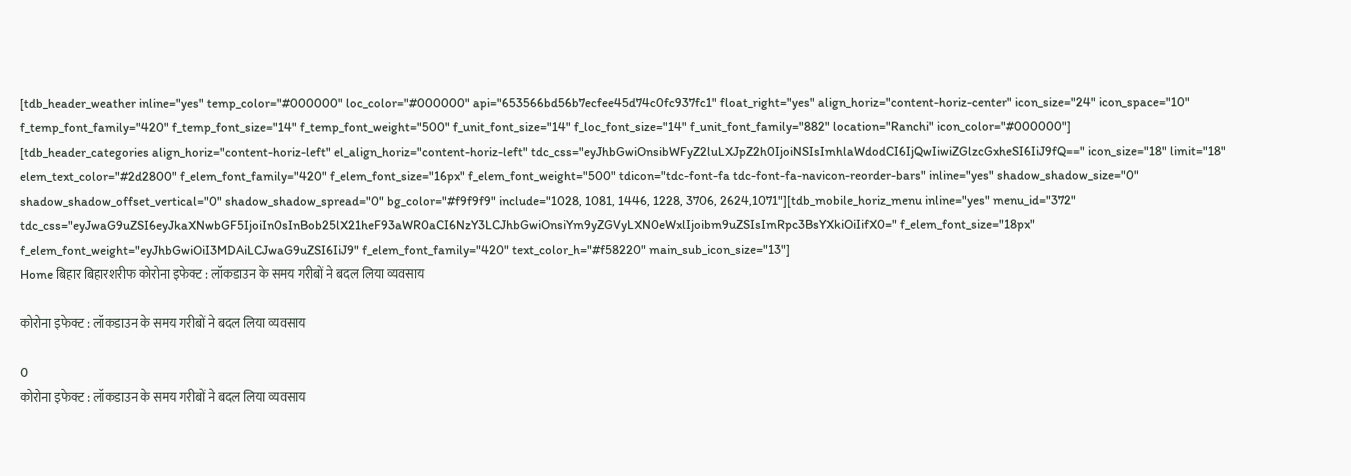[tdb_header_weather inline="yes" temp_color="#000000" loc_color="#000000" api="653566bd56b7ecfee45d74c0fc937fc1" float_right="yes" align_horiz="content-horiz-center" icon_size="24" icon_space="10" f_temp_font_family="420" f_temp_font_size="14" f_temp_font_weight="500" f_unit_font_size="14" f_loc_font_size="14" f_unit_font_family="882" location="Ranchi" icon_color="#000000"]
[tdb_header_categories align_horiz="content-horiz-left" el_align_horiz="content-horiz-left" tdc_css="eyJhbGwiOnsibWFyZ2luLXJpZ2h0IjoiNSIsImhlaWdodCI6IjQwIiwiZGlzcGxheSI6IiJ9fQ==" icon_size="18" limit="18" elem_text_color="#2d2800" f_elem_font_family="420" f_elem_font_size="16px" f_elem_font_weight="500" tdicon="tdc-font-fa tdc-font-fa-navicon-reorder-bars" inline="yes" shadow_shadow_size="0" shadow_shadow_offset_vertical="0" shadow_shadow_spread="0" bg_color="#f9f9f9" include="1028, 1081, 1446, 1228, 3706, 2624,1071"][tdb_mobile_horiz_menu inline="yes" menu_id="372" tdc_css="eyJwaG9uZSI6eyJkaXNwbGF5IjoiIn0sInBob25lX21heF93aWR0aCI6NzY3LCJhbGwiOnsiYm9yZGVyLXN0eWxlIjoibm9uZSIsImRpc3BsYXkiOiIifX0=" f_elem_font_size="18px" f_elem_font_weight="eyJhbGwiOiI3MDAiLCJwaG9uZSI6IiJ9" f_elem_font_family="420" text_color_h="#f58220" main_sub_icon_size="13"]
Home बिहार बिहारशरीफ कोरोना इफेक्ट : लॉकडाउन के समय गरीबों ने बदल लिया व्यवसाय

कोरोना इफेक्ट : लॉकडाउन के समय गरीबों ने बदल लिया व्यवसाय

0
कोरोना इफेक्ट : लॉकडाउन के समय गरीबों ने बदल लिया व्यवसाय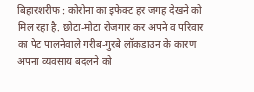बिहारशरीफ : कोरोना का इफेक्ट हर जगह देखने को मिल रहा है. छोटा-मोटा रोजगार कर अपने व परिवार का पेट पालनेवाले गरीब-गुरबे लॉकडाउन के कारण अपना व्यवसाय बदलने को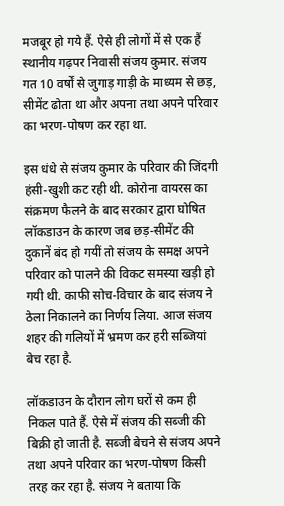मजबूर हो गये हैं. ऐसे ही लोगों में से एक हैं स्थानीय गढ़पर निवासी संजय कुमार. संजय गत 10 वर्षों से जुगाड़ गाड़ी के माध्यम से छड़, सीमेंट ढोता था और अपना तथा अपने परिवार का भरण-पोषण कर रहा था.

इस धंधे से संजय कुमार के परिवार की जिंदगी हंसी-खुशी कट रही थी. कोरोना वायरस का संक्रमण फैलने के बाद सरकार द्वारा घोषित लॉकडाउन के कारण जब छड़-सीमेंट की दुकानें बंद हो गयीं तो संजय के समक्ष अपने परिवार को पालने की विकट समस्या खड़ी हो गयी थी. काफी सोच-विचार के बाद संजय ने ठेला निकालने का निर्णय लिया. आज संजय शहर की गलियों में भ्रमण कर हरी सब्जियां बेच रहा है.

लॉकडाउन के दौरान लोग घरों से कम ही निकल पाते हैं. ऐसे में संजय की सब्जी की बिक्री हो जाती है. सब्जी बेचने से संजय अपने तथा अपने परिवार का भरण-पोषण किसी तरह कर रहा है. संजय ने बताया कि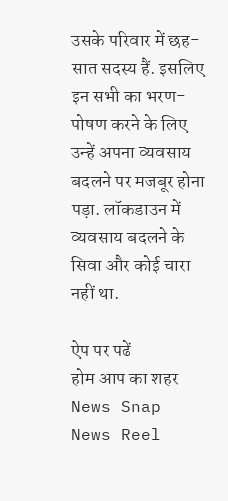उसके परिवार में छह-सात सदस्य हैं. इसलिए इन सभी का भरण-पोषण करने के लिए उन्हें अपना व्यवसाय बदलने पर मजबूर होना पड़ा. लॉकडाउन में व्यवसाय बदलने के सिवा और कोई चारा नहीं था.

ऐप पर पढें
होम आप का शहर
News Snap News Reel